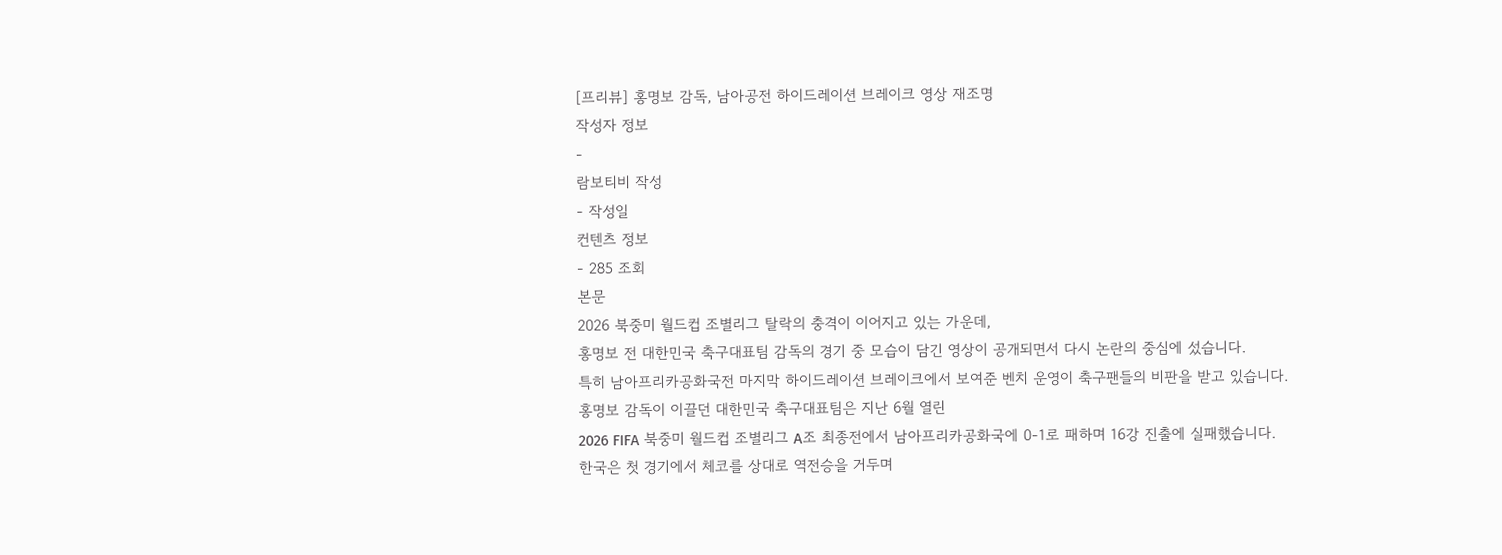[프리뷰] 홍명보 감독, 남아공전 하이드레이션 브레이크 영상 재조명
작성자 정보
-
람보티비 작성
- 작성일
컨텐츠 정보
- 285 조회
본문
2026 북중미 월드컵 조별리그 탈락의 충격이 이어지고 있는 가운데,
홍명보 전 대한민국 축구대표팀 감독의 경기 중 모습이 담긴 영상이 공개되면서 다시 논란의 중심에 섰습니다.
특히 남아프리카공화국전 마지막 하이드레이션 브레이크에서 보여준 벤치 운영이 축구팬들의 비판을 받고 있습니다.
홍명보 감독이 이끌던 대한민국 축구대표팀은 지난 6월 열린
2026 FIFA 북중미 월드컵 조별리그 A조 최종전에서 남아프리카공화국에 0-1로 패하며 16강 진출에 실패했습니다.
한국은 첫 경기에서 체코를 상대로 역전승을 거두며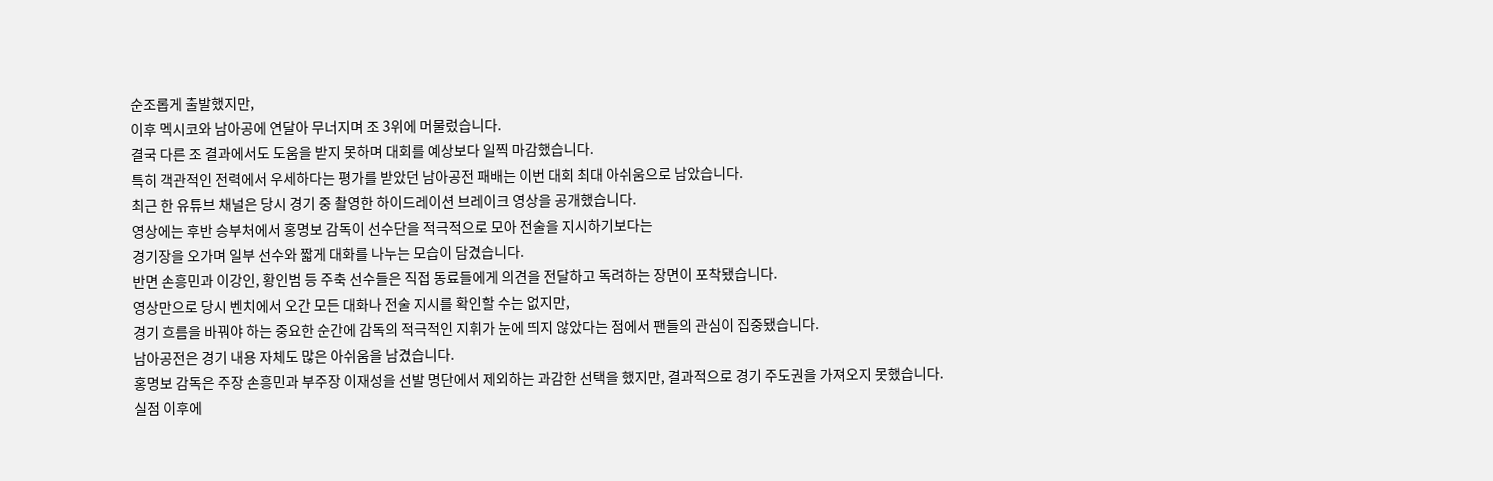순조롭게 출발했지만,
이후 멕시코와 남아공에 연달아 무너지며 조 3위에 머물렀습니다.
결국 다른 조 결과에서도 도움을 받지 못하며 대회를 예상보다 일찍 마감했습니다.
특히 객관적인 전력에서 우세하다는 평가를 받았던 남아공전 패배는 이번 대회 최대 아쉬움으로 남았습니다.
최근 한 유튜브 채널은 당시 경기 중 촬영한 하이드레이션 브레이크 영상을 공개했습니다.
영상에는 후반 승부처에서 홍명보 감독이 선수단을 적극적으로 모아 전술을 지시하기보다는
경기장을 오가며 일부 선수와 짧게 대화를 나누는 모습이 담겼습니다.
반면 손흥민과 이강인, 황인범 등 주축 선수들은 직접 동료들에게 의견을 전달하고 독려하는 장면이 포착됐습니다.
영상만으로 당시 벤치에서 오간 모든 대화나 전술 지시를 확인할 수는 없지만,
경기 흐름을 바꿔야 하는 중요한 순간에 감독의 적극적인 지휘가 눈에 띄지 않았다는 점에서 팬들의 관심이 집중됐습니다.
남아공전은 경기 내용 자체도 많은 아쉬움을 남겼습니다.
홍명보 감독은 주장 손흥민과 부주장 이재성을 선발 명단에서 제외하는 과감한 선택을 했지만, 결과적으로 경기 주도권을 가져오지 못했습니다.
실점 이후에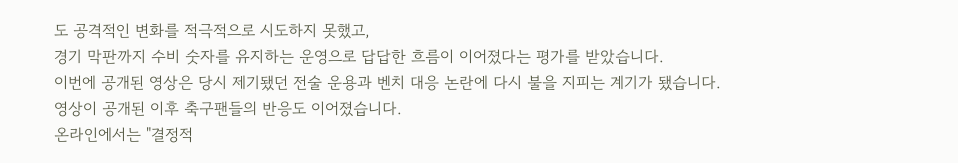도 공격적인 변화를 적극적으로 시도하지 못했고,
경기 막판까지 수비 숫자를 유지하는 운영으로 답답한 흐름이 이어졌다는 평가를 받았습니다.
이번에 공개된 영상은 당시 제기됐던 전술 운용과 벤치 대응 논란에 다시 불을 지피는 계기가 됐습니다.
영상이 공개된 이후 축구팬들의 반응도 이어졌습니다.
온라인에서는 "결정적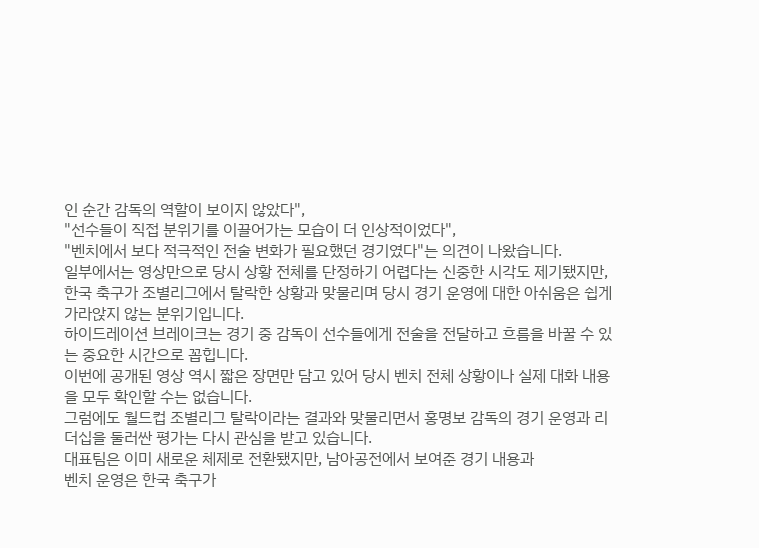인 순간 감독의 역할이 보이지 않았다",
"선수들이 직접 분위기를 이끌어가는 모습이 더 인상적이었다",
"벤치에서 보다 적극적인 전술 변화가 필요했던 경기였다"는 의견이 나왔습니다.
일부에서는 영상만으로 당시 상황 전체를 단정하기 어렵다는 신중한 시각도 제기됐지만,
한국 축구가 조별리그에서 탈락한 상황과 맞물리며 당시 경기 운영에 대한 아쉬움은 쉽게 가라앉지 않는 분위기입니다.
하이드레이션 브레이크는 경기 중 감독이 선수들에게 전술을 전달하고 흐름을 바꿀 수 있는 중요한 시간으로 꼽힙니다.
이번에 공개된 영상 역시 짧은 장면만 담고 있어 당시 벤치 전체 상황이나 실제 대화 내용을 모두 확인할 수는 없습니다.
그럼에도 월드컵 조별리그 탈락이라는 결과와 맞물리면서 홍명보 감독의 경기 운영과 리더십을 둘러싼 평가는 다시 관심을 받고 있습니다.
대표팀은 이미 새로운 체제로 전환됐지만, 남아공전에서 보여준 경기 내용과
벤치 운영은 한국 축구가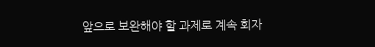앞으로 보완해야 할 과제로 계속 회자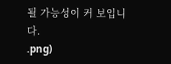될 가능성이 커 보입니다.
.png)